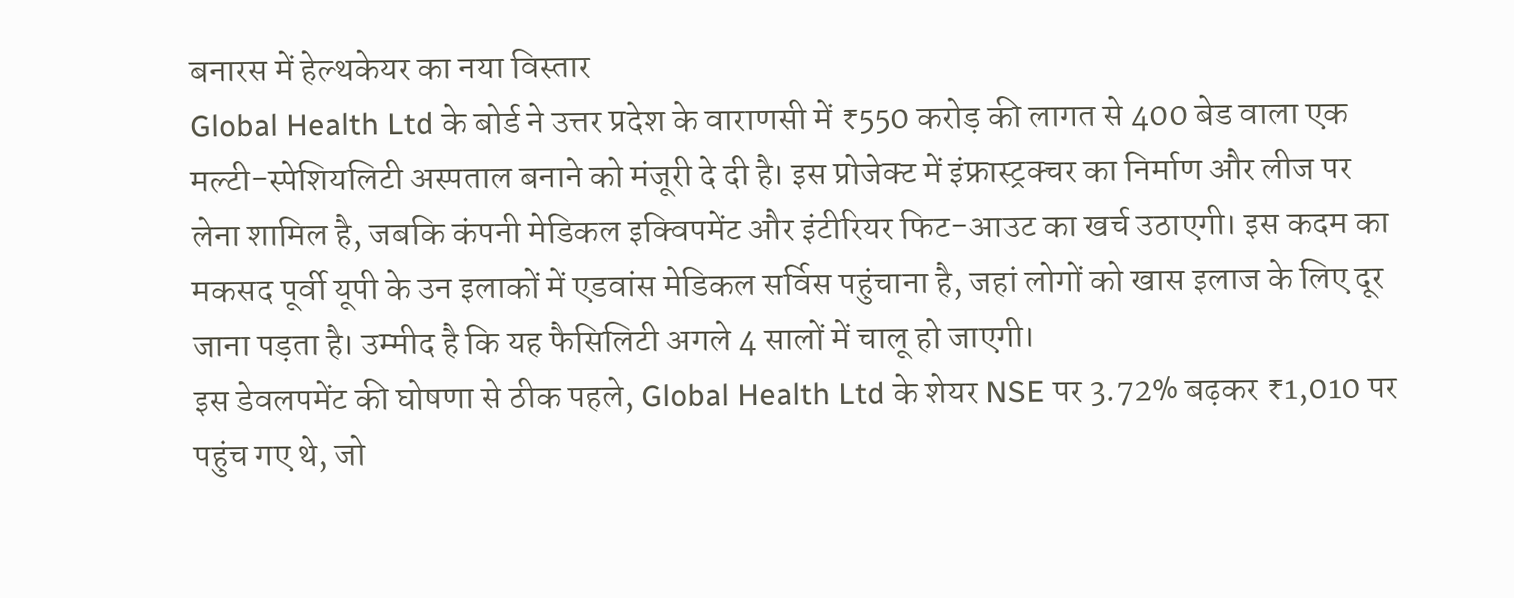बनारस में हेल्थकेयर का नया विस्तार
Global Health Ltd के बोर्ड ने उत्तर प्रदेश के वाराणसी में ₹550 करोड़ की लागत से 400 बेड वाला एक मल्टी-स्पेशियलिटी अस्पताल बनाने को मंजूरी दे दी है। इस प्रोजेक्ट में इंफ्रास्ट्रक्चर का निर्माण और लीज पर लेना शामिल है, जबकि कंपनी मेडिकल इक्विपमेंट और इंटीरियर फिट-आउट का खर्च उठाएगी। इस कदम का मकसद पूर्वी यूपी के उन इलाकों में एडवांस मेडिकल सर्विस पहुंचाना है, जहां लोगों को खास इलाज के लिए दूर जाना पड़ता है। उम्मीद है कि यह फैसिलिटी अगले 4 सालों में चालू हो जाएगी।
इस डेवलपमेंट की घोषणा से ठीक पहले, Global Health Ltd के शेयर NSE पर 3.72% बढ़कर ₹1,010 पर पहुंच गए थे, जो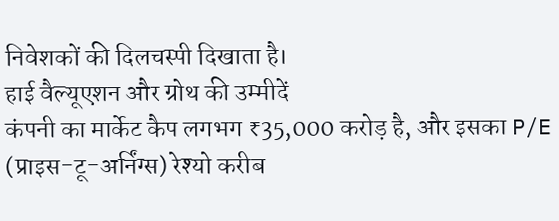निवेशकों की दिलचस्पी दिखाता है।
हाई वैल्यूएशन और ग्रोथ की उम्मीदें
कंपनी का मार्केट कैप लगभग ₹35,000 करोड़ है, और इसका P/E (प्राइस-टू-अर्निंग्स) रेश्यो करीब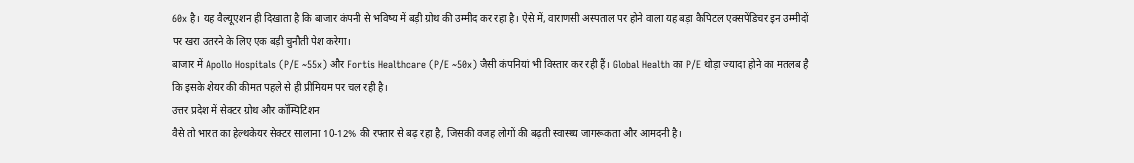60x है। यह वैल्यूएशन ही दिखाता है कि बाजार कंपनी से भविष्य में बड़ी ग्रोथ की उम्मीद कर रहा है। ऐसे में, वाराणसी अस्पताल पर होने वाला यह बड़ा कैपिटल एक्सपेंडिचर इन उम्मीदों पर खरा उतरने के लिए एक बड़ी चुनौती पेश करेगा।
बाजार में Apollo Hospitals (P/E ~55x) और Fortis Healthcare (P/E ~50x) जैसी कंपनियां भी विस्तार कर रही हैं। Global Health का P/E थोड़ा ज्यादा होने का मतलब है कि इसके शेयर की कीमत पहले से ही प्रीमियम पर चल रही है।
उत्तर प्रदेश में सेक्टर ग्रोथ और कॉम्पिटिशन
वैसे तो भारत का हेल्थकेयर सेक्टर सालाना 10-12% की रफ्तार से बढ़ रहा है, जिसकी वजह लोगों की बढ़ती स्वास्थ्य जागरूकता और आमदनी है।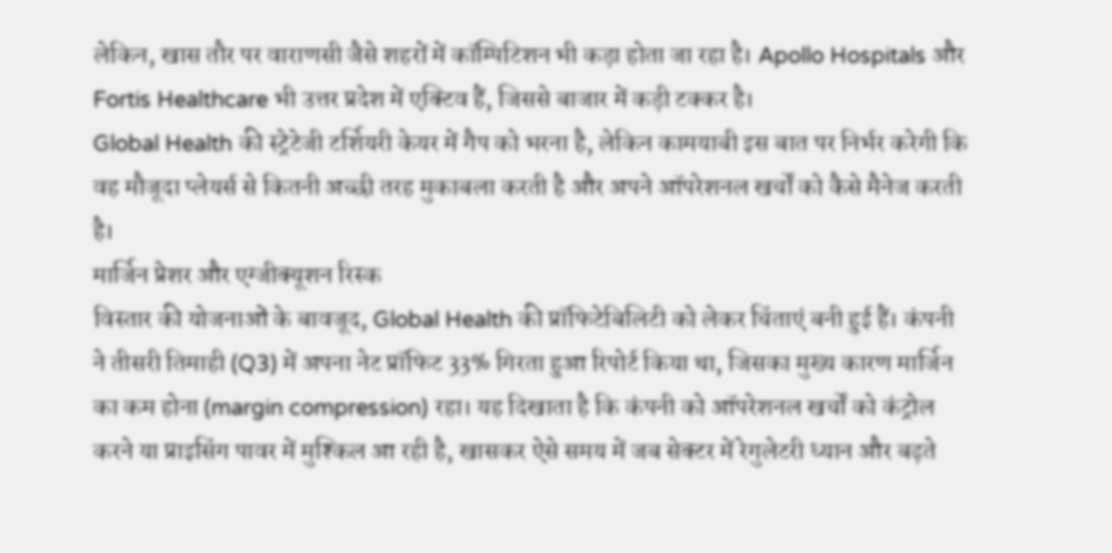लेकिन, खास तौर पर वाराणसी जैसे शहरों में कॉम्पिटिशन भी कड़ा होता जा रहा है। Apollo Hospitals और Fortis Healthcare भी उत्तर प्रदेश में एक्टिव हैं, जिससे बाजार में कड़ी टक्कर है।
Global Health की स्ट्रेटेजी टर्शियरी केयर में गैप को भरना है, लेकिन कामयाबी इस बात पर निर्भर करेगी कि वह मौजूदा प्लेयर्स से कितनी अच्छी तरह मुकाबला करती है और अपने ऑपरेशनल खर्चों को कैसे मैनेज करती है।
मार्जिन प्रेशर और एग्जीक्यूशन रिस्क
विस्तार की योजनाओं के बावजूद, Global Health की प्रॉफिटेबिलिटी को लेकर चिंताएं बनी हुई हैं। कंपनी ने तीसरी तिमाही (Q3) में अपना नेट प्रॉफिट 33% गिरता हुआ रिपोर्ट किया था, जिसका मुख्य कारण मार्जिन का कम होना (margin compression) रहा। यह दिखाता है कि कंपनी को ऑपरेशनल खर्चों को कंट्रोल करने या प्राइसिंग पावर में मुश्किल आ रही है, खासकर ऐसे समय में जब सेक्टर में रेगुलेटरी ध्यान और बढ़ते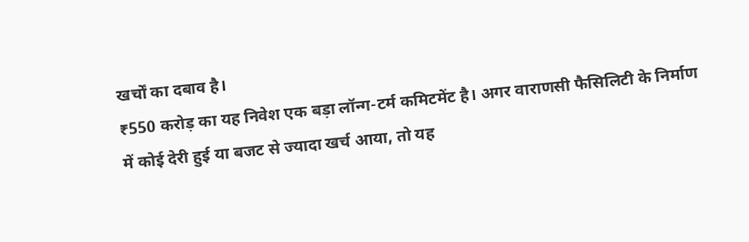खर्चों का दबाव है।
₹550 करोड़ का यह निवेश एक बड़ा लॉन्ग-टर्म कमिटमेंट है। अगर वाराणसी फैसिलिटी के निर्माण में कोई देरी हुई या बजट से ज्यादा खर्च आया, तो यह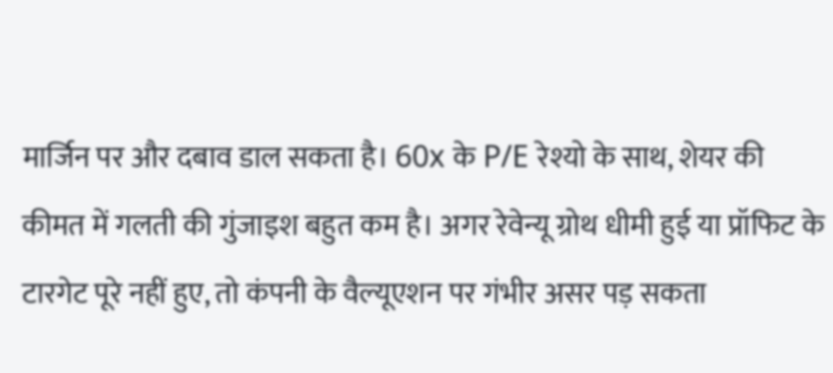मार्जिन पर और दबाव डाल सकता है। 60x के P/E रेश्यो के साथ, शेयर की कीमत में गलती की गुंजाइश बहुत कम है। अगर रेवेन्यू ग्रोथ धीमी हुई या प्रॉफिट के टारगेट पूरे नहीं हुए, तो कंपनी के वैल्यूएशन पर गंभीर असर पड़ सकता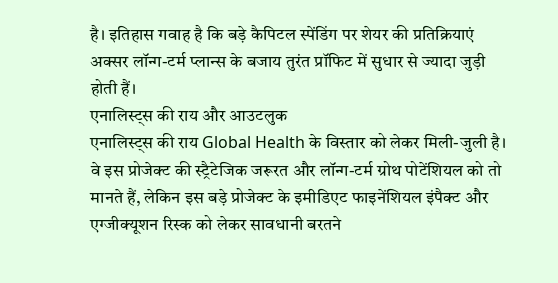है। इतिहास गवाह है कि बड़े कैपिटल स्पेंडिंग पर शेयर की प्रतिक्रियाएं अक्सर लॉन्ग-टर्म प्लान्स के बजाय तुरंत प्रॉफिट में सुधार से ज्यादा जुड़ी होती हैं।
एनालिस्ट्स की राय और आउटलुक
एनालिस्ट्स की राय Global Health के विस्तार को लेकर मिली-जुली है। वे इस प्रोजेक्ट की स्ट्रैटेजिक जरूरत और लॉन्ग-टर्म ग्रोथ पोटेंशियल को तो मानते हैं, लेकिन इस बड़े प्रोजेक्ट के इमीडिएट फाइनेंशियल इंपैक्ट और एग्जीक्यूशन रिस्क को लेकर सावधानी बरतने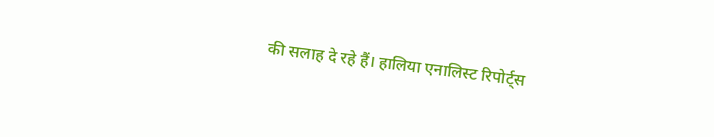की सलाह दे रहे हैं। हालिया एनालिस्ट रिपोर्ट्स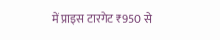में प्राइस टारगेट ₹950 से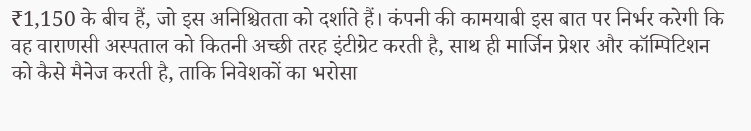₹1,150 के बीच हैं, जो इस अनिश्चितता को दर्शाते हैं। कंपनी की कामयाबी इस बात पर निर्भर करेगी कि वह वाराणसी अस्पताल को कितनी अच्छी तरह इंटीग्रेट करती है, साथ ही मार्जिन प्रेशर और कॉम्पिटिशन को कैसे मैनेज करती है, ताकि निवेशकों का भरोसा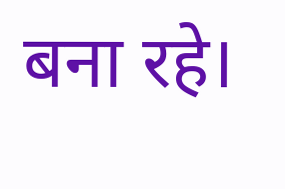बना रहे।